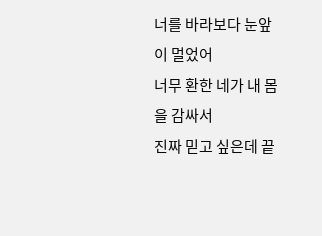너를 바라보다 눈앞이 멀었어
너무 환한 네가 내 몸을 감싸서
진짜 믿고 싶은데 끝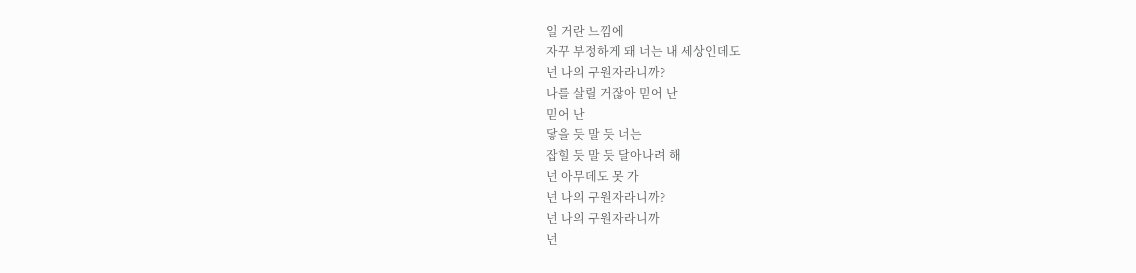일 거란 느낌에
자꾸 부정하게 돼 너는 내 세상인데도
넌 나의 구원자라니까?
나를 살릴 거잖아 믿어 난
믿어 난
닿을 듯 말 듯 너는
잡힐 듯 말 듯 달아나려 해
넌 아무데도 못 가
넌 나의 구원자라니까?
넌 나의 구원자라니까
넌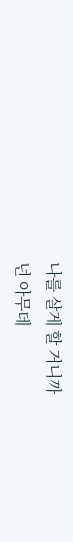나를 살게 할 거니까
넌 아무데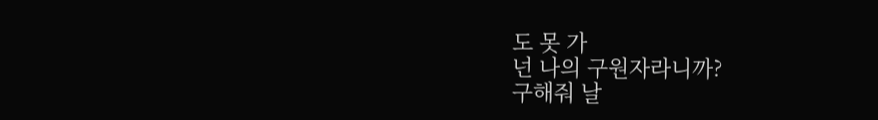도 못 가
넌 나의 구원자라니까?
구해줘 날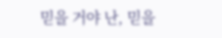믿을 거야 난, 믿을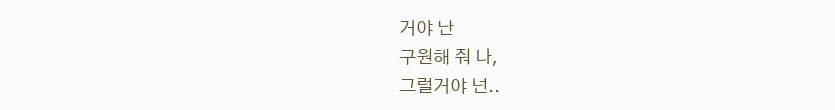거야 난
구원해 줘 나,
그럴거야 넌..